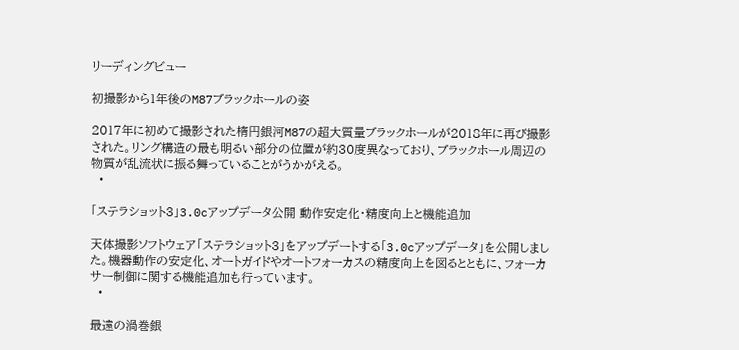リーディングビュー

初撮影から1年後のM87ブラックホールの姿

2017年に初めて撮影された楕円銀河M87の超大質量ブラックホールが2018年に再び撮影された。リング構造の最も明るい部分の位置が約30度異なっており、ブラックホール周辺の物質が乱流状に振る舞っていることがうかがえる。
  •

「ステラショット3」3.0cアップデータ公開 動作安定化・精度向上と機能追加

天体撮影ソフトウェア「ステラショット3」をアップデートする「3.0cアップデータ」を公開しました。機器動作の安定化、オートガイドやオートフォーカスの精度向上を図るとともに、フォーカサー制御に関する機能追加も行っています。
  •

最遠の渦巻銀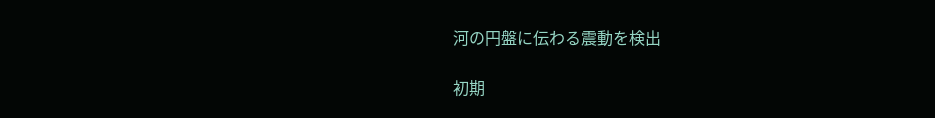河の円盤に伝わる震動を検出

初期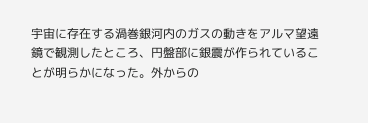宇宙に存在する渦巻銀河内のガスの動きをアルマ望遠鏡で観測したところ、円盤部に銀震が作られていることが明らかになった。外からの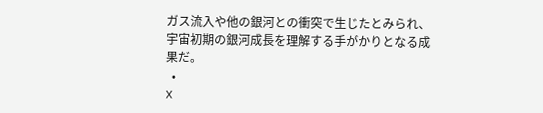ガス流入や他の銀河との衝突で生じたとみられ、宇宙初期の銀河成長を理解する手がかりとなる成果だ。
  •
❌